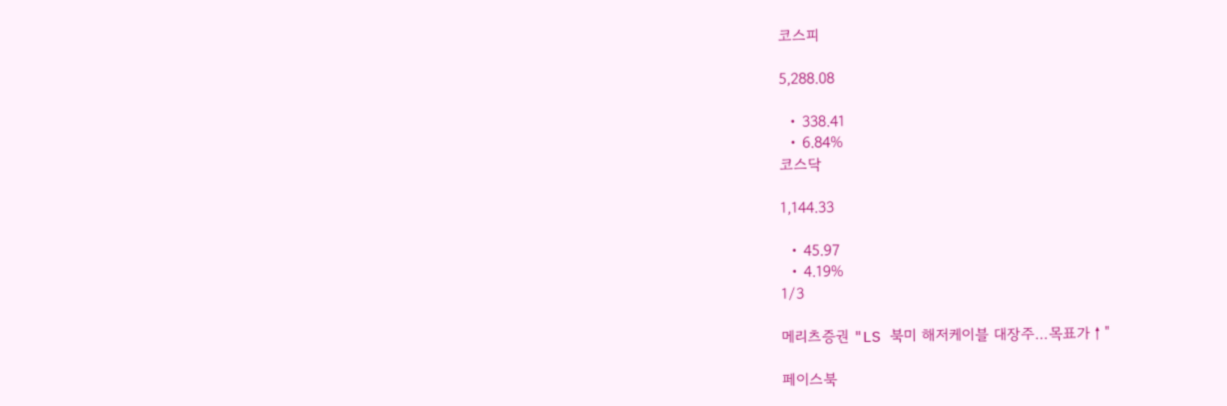코스피

5,288.08

  • 338.41
  • 6.84%
코스닥

1,144.33

  • 45.97
  • 4.19%
1/3

메리츠증권 "LS 북미 해저케이블 대장주…목표가↑"

페이스북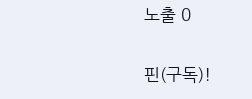노출 0

핀(구독)!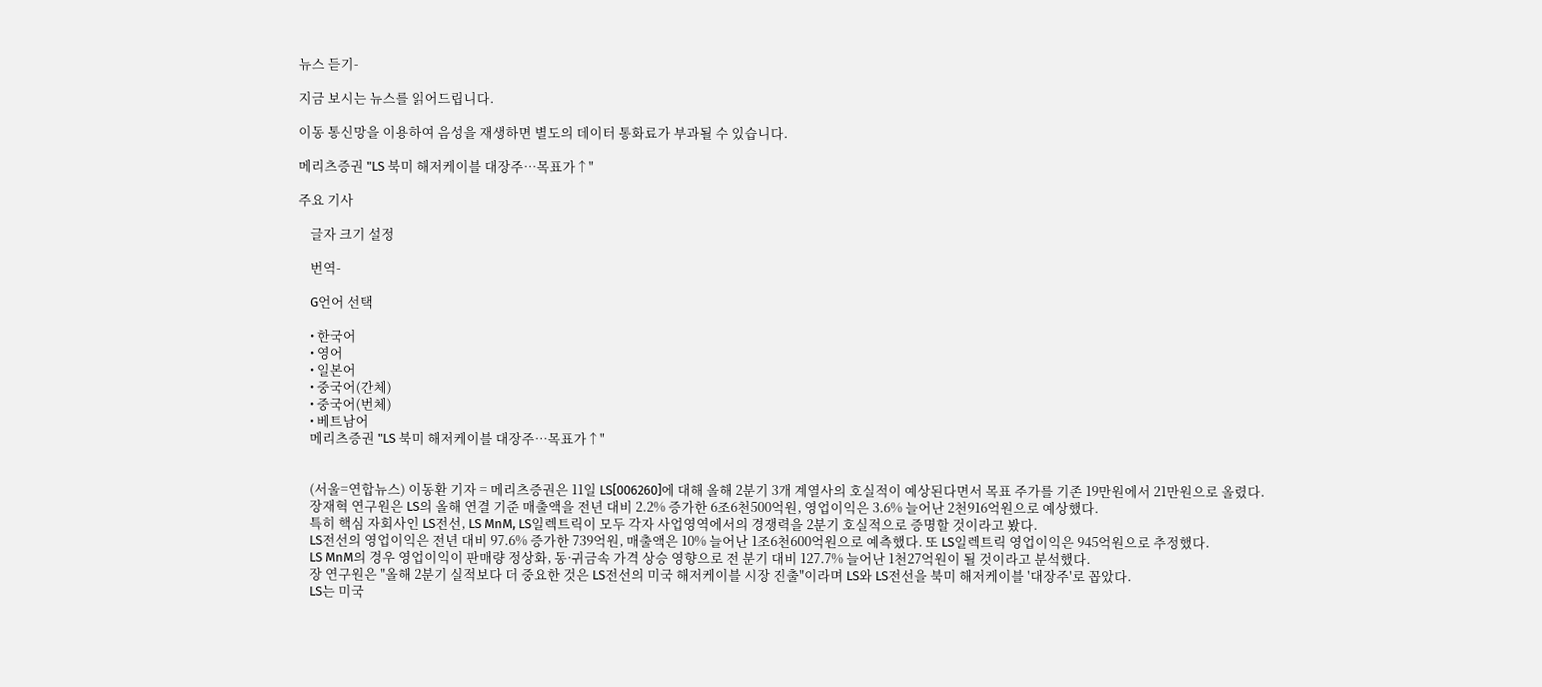뉴스 듣기-

지금 보시는 뉴스를 읽어드립니다.

이동 통신망을 이용하여 음성을 재생하면 별도의 데이터 통화료가 부과될 수 있습니다.

메리츠증권 "LS 북미 해저케이블 대장주…목표가↑"

주요 기사

    글자 크기 설정

    번역-

    G언어 선택

    • 한국어
    • 영어
    • 일본어
    • 중국어(간체)
    • 중국어(번체)
    • 베트남어
    메리츠증권 "LS 북미 해저케이블 대장주…목표가↑"


    (서울=연합뉴스) 이동환 기자 = 메리츠증권은 11일 LS[006260]에 대해 올해 2분기 3개 계열사의 호실적이 예상된다면서 목표 주가를 기존 19만원에서 21만원으로 올렸다.
    장재혁 연구원은 LS의 올해 연결 기준 매출액을 전년 대비 2.2% 증가한 6조6천500억원, 영업이익은 3.6% 늘어난 2천916억원으로 예상했다.
    특히 핵심 자회사인 LS전선, LS MnM, LS일렉트릭이 모두 각자 사업영역에서의 경쟁력을 2분기 호실적으로 증명할 것이라고 봤다.
    LS전선의 영업이익은 전년 대비 97.6% 증가한 739억원, 매출액은 10% 늘어난 1조6천600억원으로 예측했다. 또 LS일렉트릭 영업이익은 945억원으로 추정했다.
    LS MnM의 경우 영업이익이 판매량 정상화, 동·귀금속 가격 상승 영향으로 전 분기 대비 127.7% 늘어난 1천27억원이 될 것이라고 분석했다.
    장 연구원은 "올해 2분기 실적보다 더 중요한 것은 LS전선의 미국 해저케이블 시장 진출"이라며 LS와 LS전선을 북미 해저케이블 '대장주'로 꼽았다.
    LS는 미국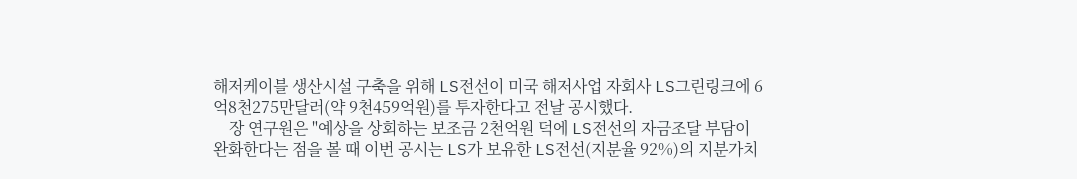해저케이블 생산시설 구축을 위해 LS전선이 미국 해저사업 자회사 LS그린링크에 6억8천275만달러(약 9천459억원)를 투자한다고 전날 공시했다.
    장 연구원은 "예상을 상회하는 보조금 2천억원 덕에 LS전선의 자금조달 부담이 완화한다는 점을 볼 때 이번 공시는 LS가 보유한 LS전선(지분율 92%)의 지분가치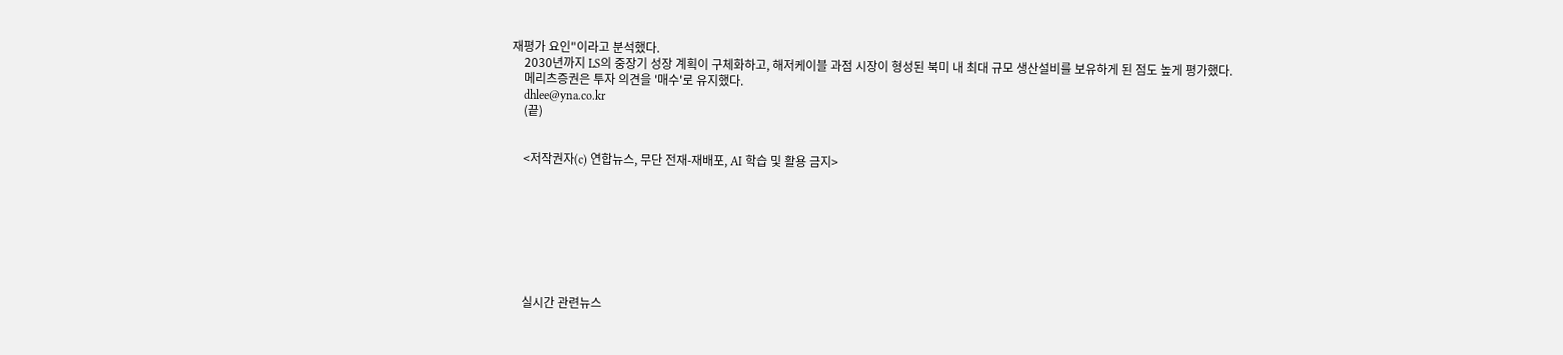재평가 요인"이라고 분석했다.
    2030년까지 LS의 중장기 성장 계획이 구체화하고, 해저케이블 과점 시장이 형성된 북미 내 최대 규모 생산설비를 보유하게 된 점도 높게 평가했다.
    메리츠증권은 투자 의견을 '매수'로 유지했다.
    dhlee@yna.co.kr
    (끝)


    <저작권자(c) 연합뉴스, 무단 전재-재배포, AI 학습 및 활용 금지>








    실시간 관련뉴스